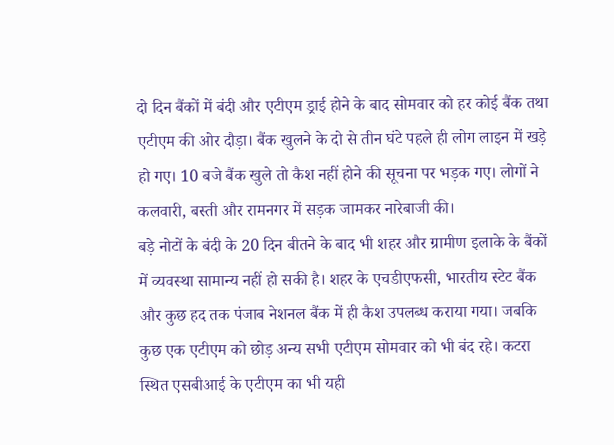दो दिन बैंकों में बंदी और एटीएम ड्राई होने के बाद सोमवार को हर कोई बैंक तथा एटीएम की ओर दौड़ा। बैंक खुलने के दो से तीन घंटे पहले ही लोग लाइन में खड़े हो गए। 10 बजे बैंक खुले तो कैश नहीं होने की सूचना पर भड़क गए। लोगों ने कलवारी, बस्ती और रामनगर में सड़क जामकर नारेबाजी की।
बड़े नोटों के बंदी के 20 दिन बीतने के बाद भी शहर और ग्रामीण इलाके के बैंकों में व्यवस्था सामान्य नहीं हो सकी है। शहर के एचडीएफसी, भारतीय स्टेट बैंक और कुछ हद तक पंजाब नेशनल बैंक में ही कैश उपलब्ध कराया गया। जबकि कुछ एक एटीएम को छोड़ अन्य सभी एटीएम सोमवार को भी बंद रहे। कटरा स्थित एसबीआई के एटीएम का भी यही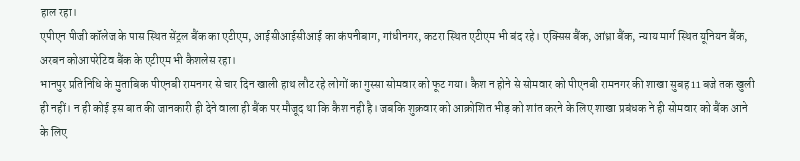हाल रहा।
एपीएन पीजी कॉलेज के पास स्थित सेंट्रल बैंक का एटीएम, आईसीआईसीआई का कंपनीबाग, गांधीनगर, कटरा स्थित एटीएम भी बंद रहे। एक्सिस बैंक, आंध्रा बैंक, न्याय मार्ग स्थित यूनियन बैंक, अरबन कोआपरेटिव बैंक के एटीएम भी कैशलेस रहा।
भानपुर प्रतिनिधि के मुताबिक पीएनबी रामनगर से चार दिन खाली हाथ लौट रहे लोगों का गुस्सा सोमवार को फूट गया। कैश न होने से सोमवार को पीएनबी रामनगर की शाखा सुबह 11 बजे तक खुली ही नहीं। न ही कोई इस बात की जानकारी ही देने वाला ही बैंक पर मौजूद था कि कैश नही है। जबकि शुक्रवार को आक्रोशित भीड़ को शांत करने के लिए शाखा प्रबंधक ने ही सोमवार को बैंक आने के लिए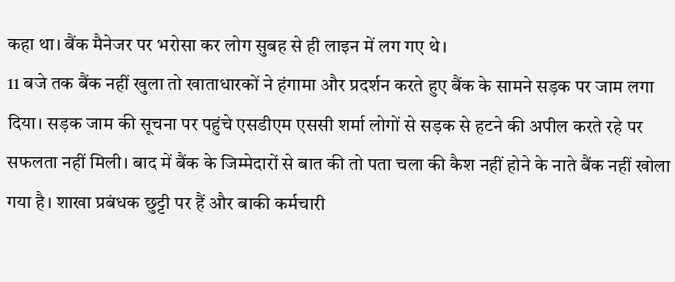कहा था। बैंक मैनेजर पर भरोसा कर लोग सुबह से ही लाइन में लग गए थे।
11 बजे तक बैंक नहीं खुला तो खाताधारकों ने हंगामा और प्रदर्शन करते हुए बैंक के सामने सड़क पर जाम लगा दिया। सड़क जाम की सूचना पर पहुंचे एसडीएम एससी शर्मा लोगों से सड़क से हटने की अपील करते रहे पर सफलता नहीं मिली। बाद में बैंक के जिम्मेदारों से बात की तो पता चला की कैश नहीं होने के नाते बैंक नहीं खोला गया है। शाखा प्रबंधक छुट्टी पर हैं और बाकी कर्मचारी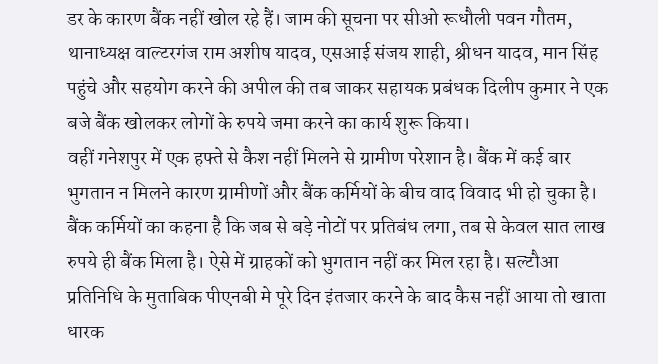डर के कारण बैंक नहीं खोल रहे हैं। जाम की सूचना पर सीओ रूधौली पवन गौतम, थानाध्यक्ष वाल्टरगंज राम अशीष यादव, एसआई संजय शाही, श्रीधन यादव, मान सिंह पहुंचे और सहयोग करने की अपील की तब जाकर सहायक प्रबंधक दिलीप कुमार ने एक बजे बैंक खोलकर लोगों के रुपये जमा करने का कार्य शुरू किया।
वहीं गनेशपुर में एक हफ्ते से कैश नहीं मिलने से ग्रामीण परेशान है। बैंक में कई बार भुगतान न मिलने कारण ग्रामीणों और बैंक कर्मियों के बीच वाद विवाद भी हो चुका है। बैंक कर्मियों का कहना है कि जब से बड़े नोटों पर प्रतिबंध लगा, तब से केवल सात लाख रुपये ही बैंक मिला है। ऐसे में ग्राहकों को भुगतान नहीं कर मिल रहा है। सल्टौआ प्रतिनिधि के मुताबिक पीएनबी मे पूरे दिन इंतजार करने के बाद कैस नहीं आया तो खाता धारक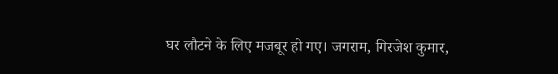घर लौटने के लिए मजबूर हो गए। जगराम, गिरजेश कुमार,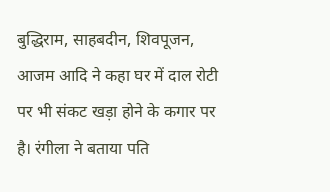बुद्धिराम, साहबदीन, शिवपूजन, आजम आदि ने कहा घर में दाल रोटी पर भी संकट खड़ा होने के कगार पर है। रंगीला ने बताया पति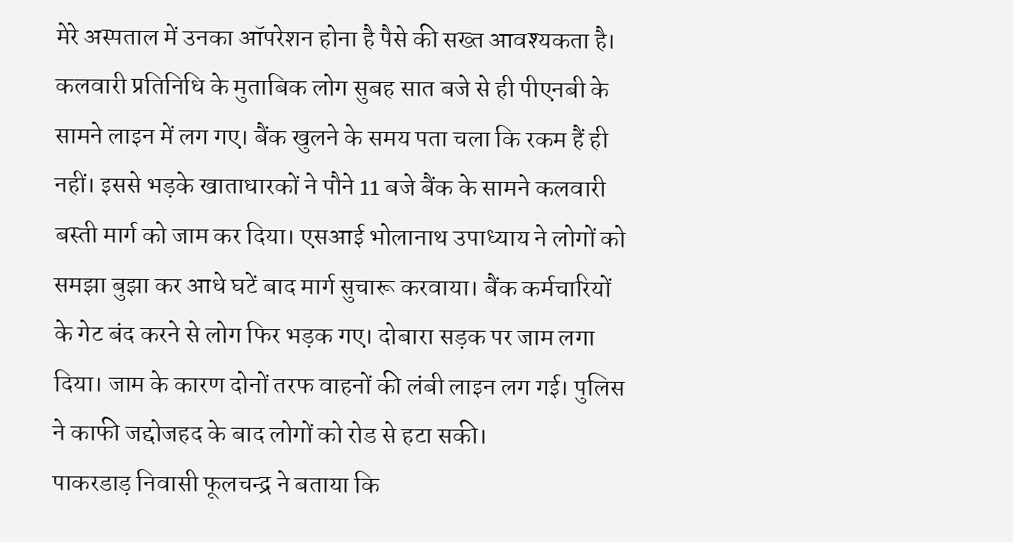मेरे अस्पताल में उनका ऑपरेशन होना है पैसे की सख्त आवश्यकता है।
कलवारी प्रतिनिधि के मुताबिक लोग सुबह सात बजे से ही पीएनबी के सामने लाइन में लग गए। बैंक खुलने के समय पता चला कि रकम हैं ही नहीं। इससे भड़के खाताधारकों ने पौने 11 बजे बैंक के सामने कलवारी बस्ती मार्ग को जाम कर दिया। एसआई भोलानाथ उपाध्याय ने लोगों को समझा बुझा कर आधे घटें बाद मार्ग सुचारू करवाया। बैंक कर्मचारियों के गेट बंद करने से लोग फिर भड़क गए। दोबारा सड़क पर जाम लगा दिया। जाम के कारण दोनों तरफ वाहनों की लंबी लाइन लग गई। पुलिस ने काफी जद्दोजहद के बाद लोगों को रोड से हटा सकी।
पाकरडाड़ निवासी फूलचन्द्र ने बताया कि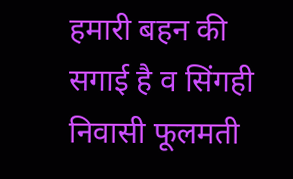हमारी बहन की सगाई है व सिंगही निवासी फूलमती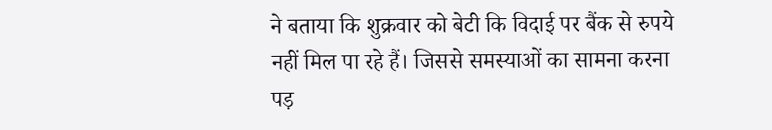ने बताया कि शुक्रवार को बेटी कि विदाई पर बैंक से रुपये नहीं मिल पा रहे हैं। जिससे समस्याओं का सामना करना पड़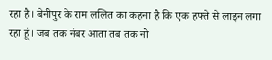रहा है। बेनीपुर के राम ललित का कहना है कि एक हफ्ते से लाइन लगा रहा हूं। जब तक नंबर आता तब तक नो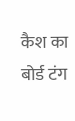कैश का बोर्ड टंग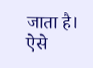जाता है। ऐसे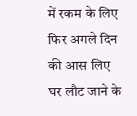में रकम के लिए फिर अगले दिन की आस लिए घर लौट जाने के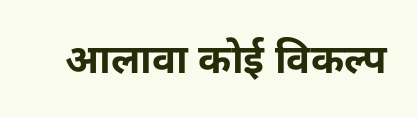आलावा कोई विकल्प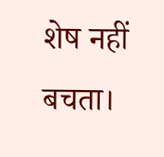शेष नहीं बचता।